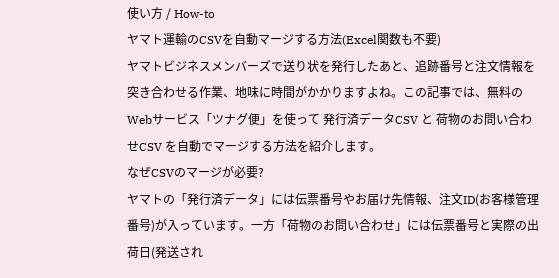使い方 / How-to
ヤマト運輸のCSVを自動マージする方法(Excel関数も不要)
ヤマトビジネスメンバーズで送り状を発行したあと、追跡番号と注文情報を突き合わせる作業、地味に時間がかかりますよね。この記事では、無料のWebサービス「ツナグ便」を使って 発行済データCSV と 荷物のお問い合わせCSV を自動でマージする方法を紹介します。
なぜCSVのマージが必要?
ヤマトの「発行済データ」には伝票番号やお届け先情報、注文ID(お客様管理番号)が入っています。一方「荷物のお問い合わせ」には伝票番号と実際の出荷日(発送され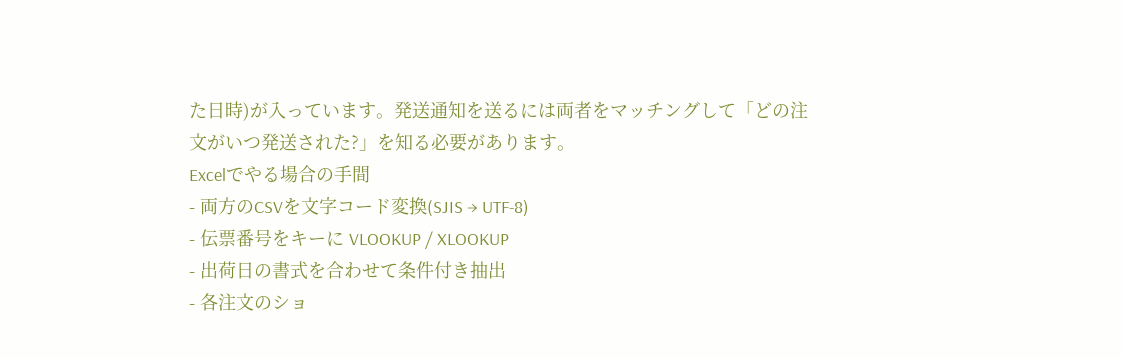た日時)が入っています。発送通知を送るには両者をマッチングして「どの注文がいつ発送された?」を知る必要があります。
Excelでやる場合の手間
- 両方のCSVを文字コード変換(SJIS → UTF-8)
- 伝票番号をキーに VLOOKUP / XLOOKUP
- 出荷日の書式を合わせて条件付き抽出
- 各注文のショ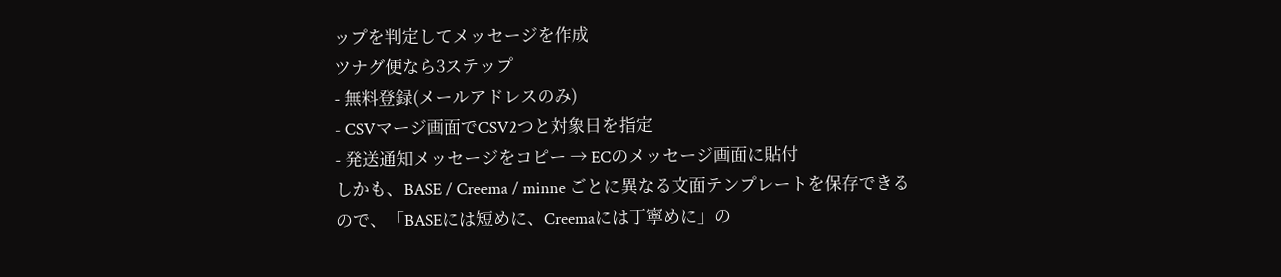ップを判定してメッセージを作成
ツナグ便なら3ステップ
- 無料登録(メールアドレスのみ)
- CSVマージ画面でCSV2つと対象日を指定
- 発送通知メッセージをコピー → ECのメッセージ画面に貼付
しかも、BASE / Creema / minne ごとに異なる文面テンプレートを保存できるので、「BASEには短めに、Creemaには丁寧めに」の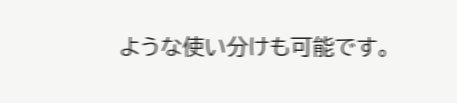ような使い分けも可能です。